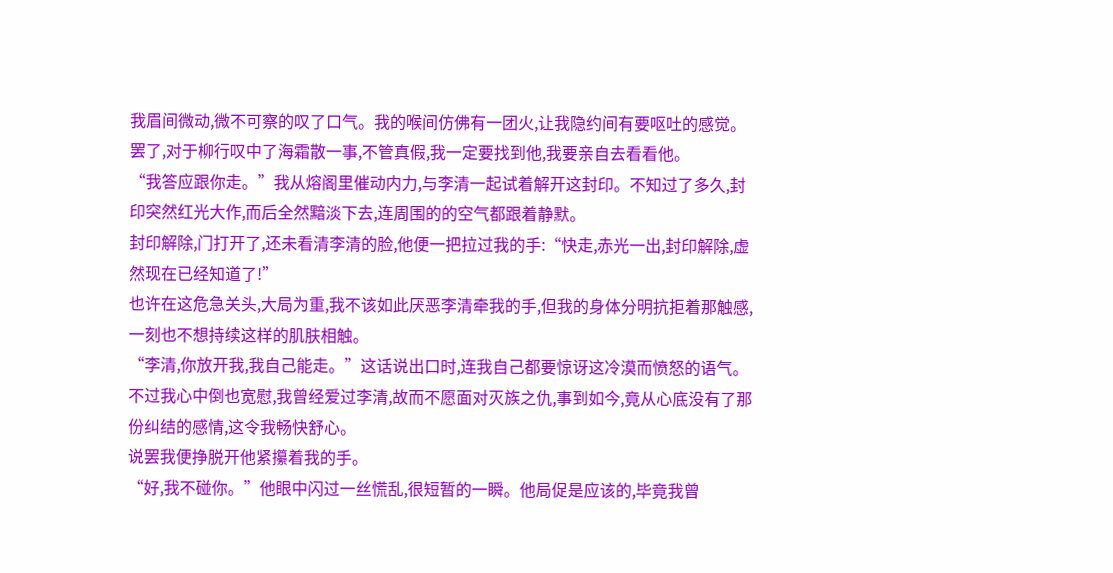我眉间微动,微不可察的叹了口气。我的喉间仿佛有一团火,让我隐约间有要呕吐的感觉。罢了,对于柳行叹中了海霜散一事,不管真假,我一定要找到他,我要亲自去看看他。
“我答应跟你走。”我从熔阁里催动内力,与李清一起试着解开这封印。不知过了多久,封印突然红光大作,而后全然黯淡下去,连周围的的空气都跟着静默。
封印解除,门打开了,还未看清李清的脸,他便一把拉过我的手:“快走,赤光一出,封印解除,虚然现在已经知道了!”
也许在这危急关头,大局为重,我不该如此厌恶李清牵我的手,但我的身体分明抗拒着那触感,一刻也不想持续这样的肌肤相触。
“李清,你放开我,我自己能走。”这话说出口时,连我自己都要惊讶这冷漠而愤怒的语气。不过我心中倒也宽慰,我曾经爱过李清,故而不愿面对灭族之仇,事到如今,竟从心底没有了那份纠结的感情,这令我畅快舒心。
说罢我便挣脱开他紧攥着我的手。
“好,我不碰你。”他眼中闪过一丝慌乱,很短暂的一瞬。他局促是应该的,毕竟我曾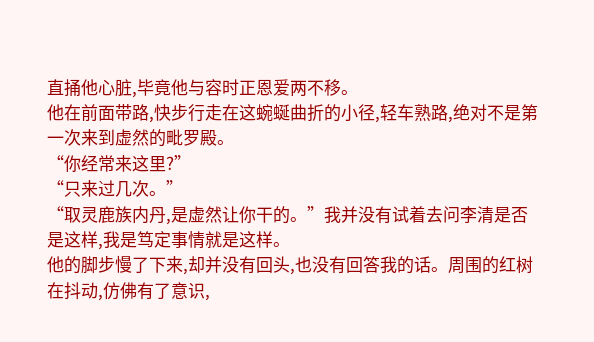直捅他心脏,毕竟他与容时正恩爱两不移。
他在前面带路,快步行走在这蜿蜒曲折的小径,轻车熟路,绝对不是第一次来到虚然的毗罗殿。
“你经常来这里?”
“只来过几次。”
“取灵鹿族内丹,是虚然让你干的。”我并没有试着去问李清是否是这样,我是笃定事情就是这样。
他的脚步慢了下来,却并没有回头,也没有回答我的话。周围的红树在抖动,仿佛有了意识,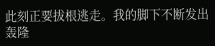此刻正要拔根逃走。我的脚下不断发出轰隆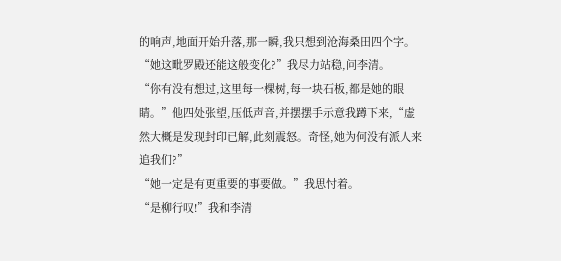的响声,地面开始升落,那一瞬,我只想到沧海桑田四个字。
“她这毗罗殿还能这般变化?”我尽力站稳,问李清。
“你有没有想过,这里每一棵树,每一块石板,都是她的眼睛。”他四处张望,压低声音,并摆摆手示意我蹲下来,“虚然大概是发现封印已解,此刻震怒。奇怪,她为何没有派人来追我们?”
“她一定是有更重要的事要做。”我思忖着。
“是柳行叹!”我和李清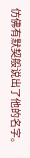仿佛有默契般说出了他的名字。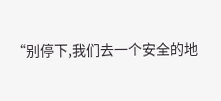“别停下,我们去一个安全的地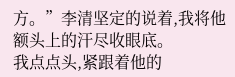方。”李清坚定的说着,我将他额头上的汗尽收眼底。
我点点头,紧跟着他的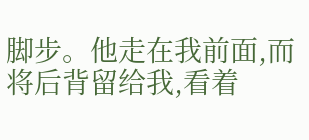脚步。他走在我前面,而将后背留给我,看着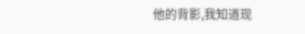他的背影,我知道现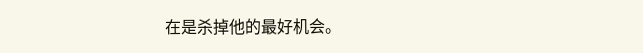在是杀掉他的最好机会。